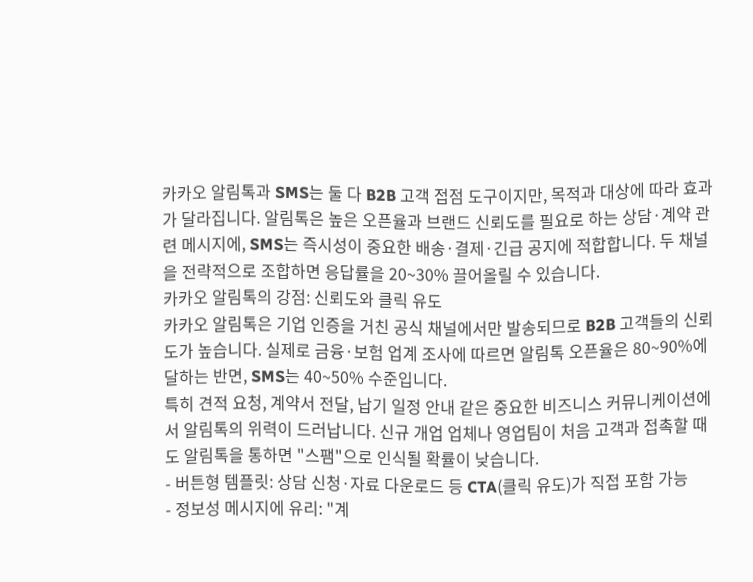카카오 알림톡과 SMS는 둘 다 B2B 고객 접점 도구이지만, 목적과 대상에 따라 효과가 달라집니다. 알림톡은 높은 오픈율과 브랜드 신뢰도를 필요로 하는 상담·계약 관련 메시지에, SMS는 즉시성이 중요한 배송·결제·긴급 공지에 적합합니다. 두 채널을 전략적으로 조합하면 응답률을 20~30% 끌어올릴 수 있습니다.
카카오 알림톡의 강점: 신뢰도와 클릭 유도
카카오 알림톡은 기업 인증을 거친 공식 채널에서만 발송되므로 B2B 고객들의 신뢰도가 높습니다. 실제로 금융·보험 업계 조사에 따르면 알림톡 오픈율은 80~90%에 달하는 반면, SMS는 40~50% 수준입니다.
특히 견적 요청, 계약서 전달, 납기 일정 안내 같은 중요한 비즈니스 커뮤니케이션에서 알림톡의 위력이 드러납니다. 신규 개업 업체나 영업팀이 처음 고객과 접촉할 때도 알림톡을 통하면 "스팸"으로 인식될 확률이 낮습니다.
- 버튼형 템플릿: 상담 신청·자료 다운로드 등 CTA(클릭 유도)가 직접 포함 가능
- 정보성 메시지에 유리: "계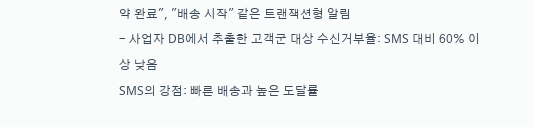약 완료", "배송 시작" 같은 트랜잭션형 알림
- 사업자 DB에서 추출한 고객군 대상 수신거부율: SMS 대비 60% 이상 낮음
SMS의 강점: 빠른 배송과 높은 도달률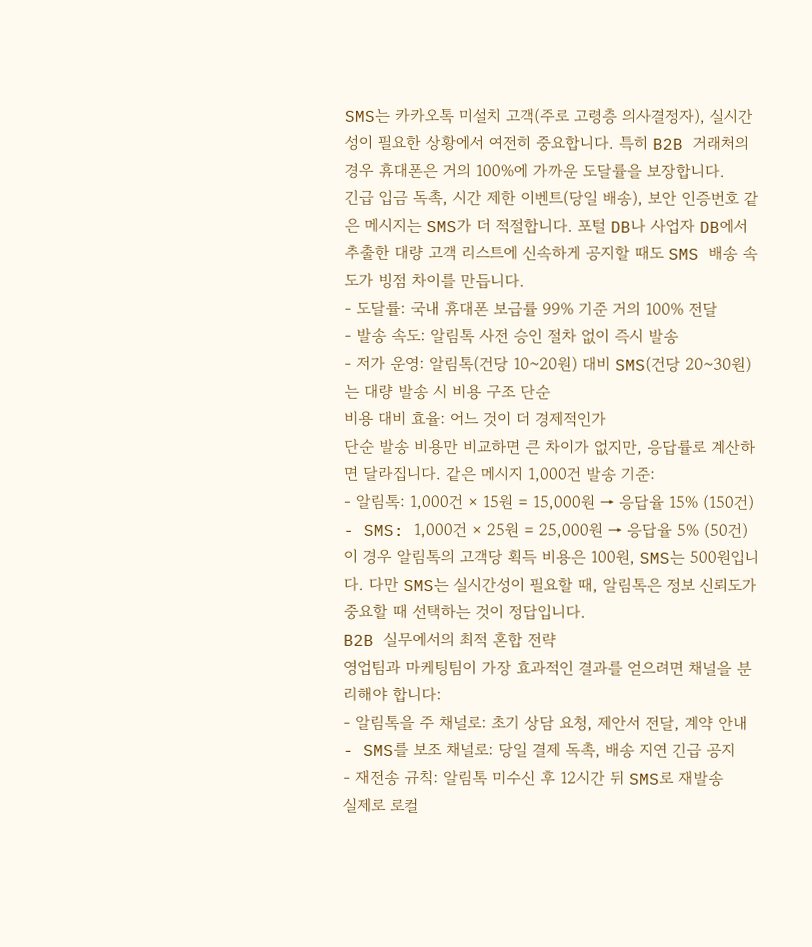SMS는 카카오톡 미설치 고객(주로 고령층 의사결정자), 실시간성이 필요한 상황에서 여전히 중요합니다. 특히 B2B 거래처의 경우 휴대폰은 거의 100%에 가까운 도달률을 보장합니다.
긴급 입금 독촉, 시간 제한 이벤트(당일 배송), 보안 인증번호 같은 메시지는 SMS가 더 적절합니다. 포털 DB나 사업자 DB에서 추출한 대량 고객 리스트에 신속하게 공지할 때도 SMS 배송 속도가 빙점 차이를 만듭니다.
- 도달률: 국내 휴대폰 보급률 99% 기준 거의 100% 전달
- 발송 속도: 알림톡 사전 승인 절차 없이 즉시 발송
- 저가 운영: 알림톡(건당 10~20원) 대비 SMS(건당 20~30원)는 대량 발송 시 비용 구조 단순
비용 대비 효율: 어느 것이 더 경제적인가
단순 발송 비용만 비교하면 큰 차이가 없지만, 응답률로 계산하면 달라집니다. 같은 메시지 1,000건 발송 기준:
- 알림톡: 1,000건 × 15원 = 15,000원 → 응답율 15% (150건)
- SMS: 1,000건 × 25원 = 25,000원 → 응답율 5% (50건)
이 경우 알림톡의 고객당 획득 비용은 100원, SMS는 500원입니다. 다만 SMS는 실시간성이 필요할 때, 알림톡은 정보 신뢰도가 중요할 때 선택하는 것이 정답입니다.
B2B 실무에서의 최적 혼합 전략
영업팀과 마케팅팀이 가장 효과적인 결과를 얻으려면 채널을 분리해야 합니다:
- 알림톡을 주 채널로: 초기 상담 요청, 제안서 전달, 계약 안내
- SMS를 보조 채널로: 당일 결제 독촉, 배송 지연 긴급 공지
- 재전송 규칙: 알림톡 미수신 후 12시간 뒤 SMS로 재발송
실제로 로컬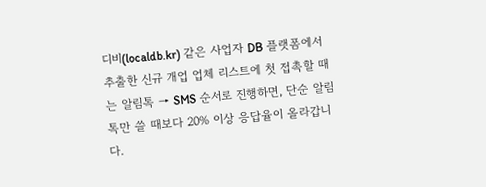디비(localdb.kr) 같은 사업자 DB 플랫폼에서 추출한 신규 개업 업체 리스트에 첫 접촉할 때는 알림톡 → SMS 순서로 진행하면, 단순 알림톡만 쓸 때보다 20% 이상 응답율이 올라갑니다.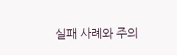실패 사례와 주의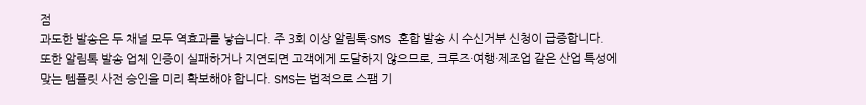점
과도한 발송은 두 채널 모두 역효과를 낳습니다. 주 3회 이상 알림톡·SMS 혼합 발송 시 수신거부 신청이 급증합니다.
또한 알림톡 발송 업체 인증이 실패하거나 지연되면 고객에게 도달하지 않으므로, 크루즈·여행·제조업 같은 산업 특성에 맞는 템플릿 사전 승인을 미리 확보해야 합니다. SMS는 법적으로 스팸 기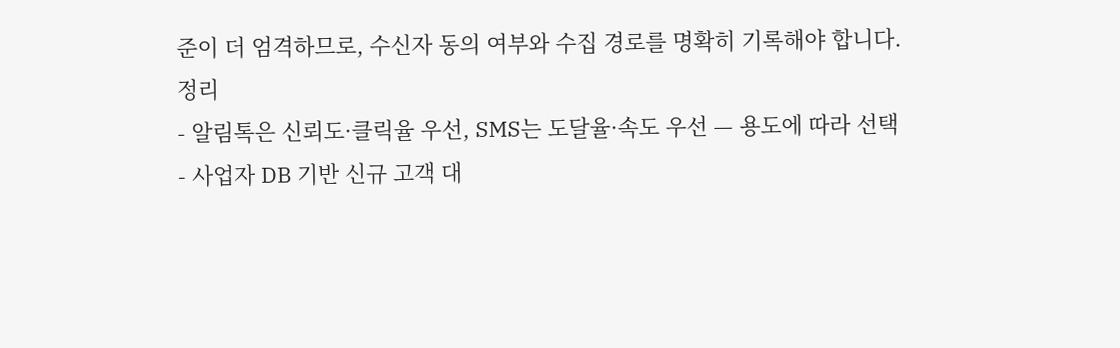준이 더 엄격하므로, 수신자 동의 여부와 수집 경로를 명확히 기록해야 합니다.
정리
- 알림톡은 신뢰도·클릭율 우선, SMS는 도달율·속도 우선 — 용도에 따라 선택
- 사업자 DB 기반 신규 고객 대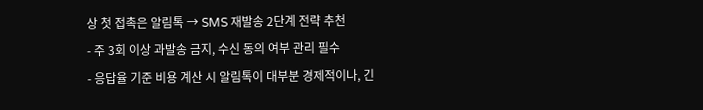상 첫 접촉은 알림톡 → SMS 재발송 2단계 전략 추천
- 주 3회 이상 과발송 금지, 수신 동의 여부 관리 필수
- 응답율 기준 비용 계산 시 알림톡이 대부분 경제적이나, 긴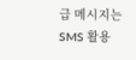급 메시지는 SMS 활용